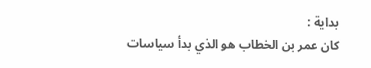بداية :
كان عمر بن الخطاب هو الذي بدأ سياسات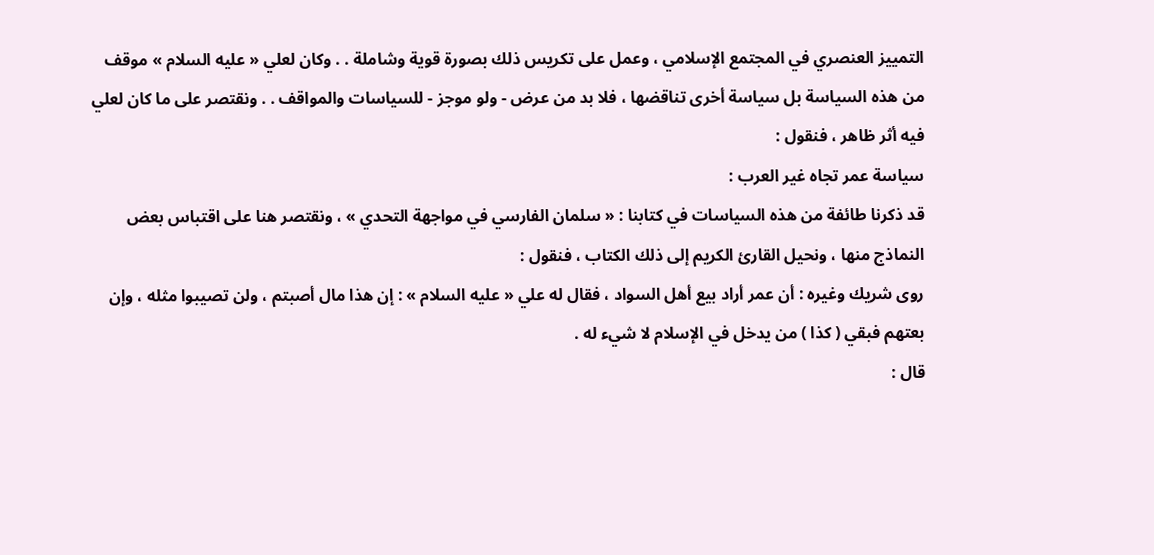التمييز العنصري في المجتمع الإسلامي ، وعمل على تكريس ذلك بصورة قوية وشاملة . . وكان لعلي « عليه السلام » موقف من هذه السياسة بل سياسة أخرى تناقضها ، فلا بد من عرض - ولو موجز - للسياسات والمواقف . . ونقتصر على ما كان لعلي فيه أثر ظاهر ، فنقول :
سياسة عمر تجاه غير العرب :
قد ذكرنا طائفة من هذه السياسات في كتابنا : « سلمان الفارسي في مواجهة التحدي » ، ونقتصر هنا على اقتباس بعض النماذج منها ، ونحيل القارئ الكريم إلى ذلك الكتاب ، فنقول :
روى شريك وغيره : أن عمر أراد بيع أهل السواد ، فقال له علي « عليه السلام » : إن هذا مال أصبتم ، ولن تصيبوا مثله ، وإن بعتهم فبقي ( كذا ) من يدخل في الإسلام لا شيء له .
قال :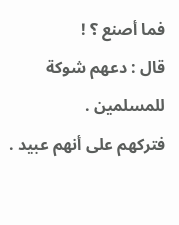فما أصنع ؟ !
قال : دعهم شوكة للمسلمين .
فتركهم على أنهم عبيد .